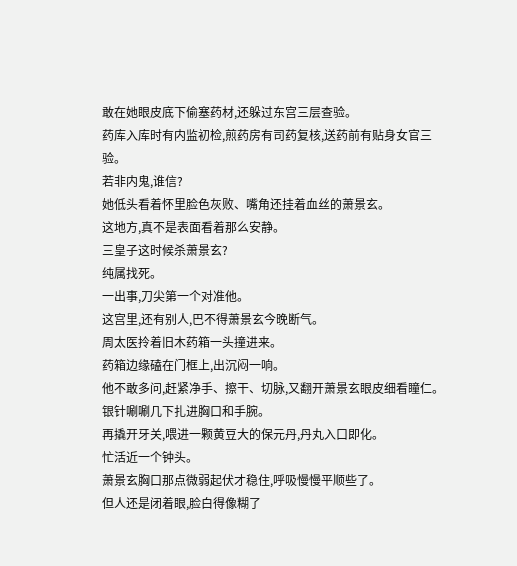敢在她眼皮底下偷塞药材,还躲过东宫三层查验。
药库入库时有内监初检,煎药房有司药复核,送药前有贴身女官三验。
若非内鬼,谁信?
她低头看着怀里脸色灰败、嘴角还挂着血丝的萧景玄。
这地方,真不是表面看着那么安静。
三皇子这时候杀萧景玄?
纯属找死。
一出事,刀尖第一个对准他。
这宫里,还有别人,巴不得萧景玄今晚断气。
周太医拎着旧木药箱一头撞进来。
药箱边缘磕在门框上,出沉闷一响。
他不敢多问,赶紧净手、擦干、切脉,又翻开萧景玄眼皮细看瞳仁。
银针唰唰几下扎进胸口和手腕。
再撬开牙关,喂进一颗黄豆大的保元丹,丹丸入口即化。
忙活近一个钟头。
萧景玄胸口那点微弱起伏才稳住,呼吸慢慢平顺些了。
但人还是闭着眼,脸白得像糊了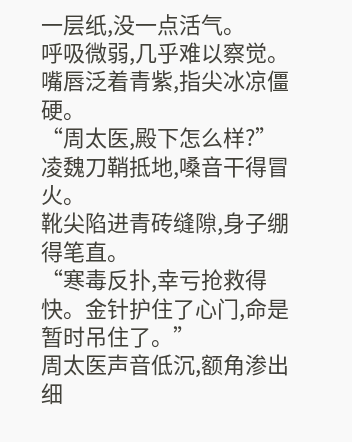一层纸,没一点活气。
呼吸微弱,几乎难以察觉。
嘴唇泛着青紫,指尖冰凉僵硬。
“周太医,殿下怎么样?”
凌魏刀鞘抵地,嗓音干得冒火。
靴尖陷进青砖缝隙,身子绷得笔直。
“寒毒反扑,幸亏抢救得快。金针护住了心门,命是暂时吊住了。”
周太医声音低沉,额角渗出细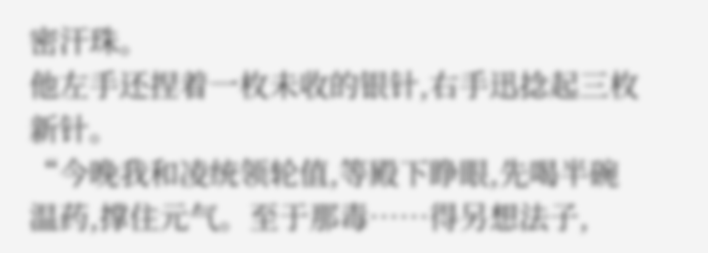密汗珠。
他左手还捏着一枚未收的银针,右手迅捻起三枚新针。
“今晚我和凌统领轮值,等殿下睁眼,先喝半碗温药,撑住元气。至于那毒……得另想法子,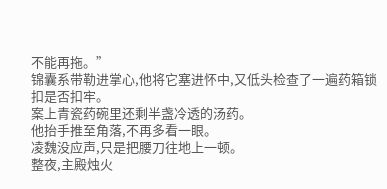不能再拖。”
锦囊系带勒进掌心,他将它塞进怀中,又低头检查了一遍药箱锁扣是否扣牢。
案上青瓷药碗里还剩半盏冷透的汤药。
他抬手推至角落,不再多看一眼。
凌魏没应声,只是把腰刀往地上一顿。
整夜,主殿烛火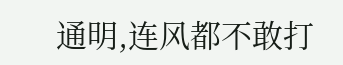通明,连风都不敢打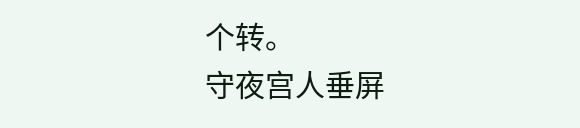个转。
守夜宫人垂屏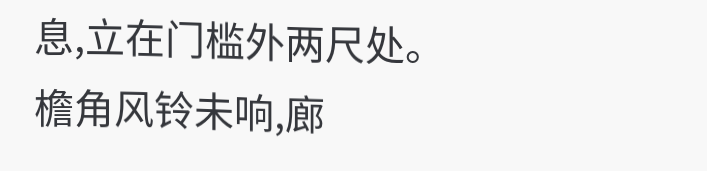息,立在门槛外两尺处。
檐角风铃未响,廊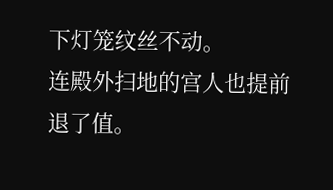下灯笼纹丝不动。
连殿外扫地的宫人也提前退了值。